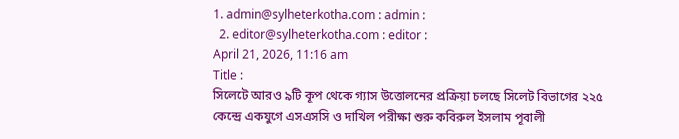1. admin@sylheterkotha.com : admin :
  2. editor@sylheterkotha.com : editor :
April 21, 2026, 11:16 am
Title :
সিলেটে আরও ৯টি কূপ থেকে গ্যাস উত্তোলনের প্রক্রিয়া চলছে সিলেট বিভাগের ২২৫ কেন্দ্রে একযুগে এসএসসি ও দাখিল পরীক্ষা শুরু কবিরুল ইসলাম পূবালী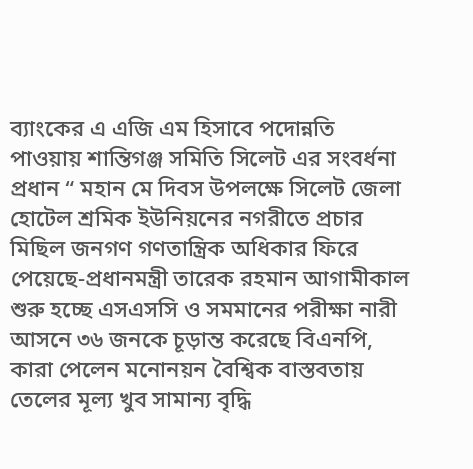ব্যাংকের এ এজি এম হিসাবে পদোন্নতি পাওয়ায় শান্তিগঞ্জ সমিতি সিলেট এর সংবর্ধনা প্রধান “ মহান মে দিবস উপলক্ষে সিলেট জেলা হোটেল শ্রমিক ইউনিয়নের নগরীতে প্রচার মিছিল জনগণ গণতান্ত্রিক অধিকার ফিরে পেয়েছে-প্রধানমন্ত্রী তারেক রহমান আগামীকাল শুরু হচ্ছে এসএসসি ও সমমানের পরীক্ষা নারী আসনে ৩৬ জনকে চূড়ান্ত করেছে বিএনপি, কারা পেলেন মনোনয়ন বৈশ্বিক বাস্তবতায় তেলের মূল্য খুব সামান্য বৃদ্ধি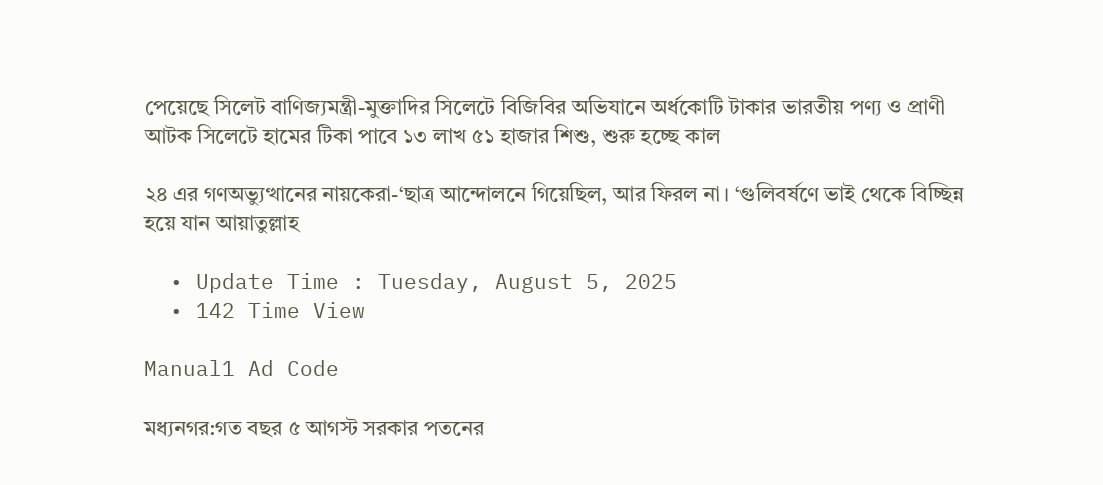পেয়েছে সিলেট বাণিজ্যমন্ত্রী-মুক্তাদির সিলেটে বিজিবির অভিযানে অর্ধকোটি টাকার ভারতীয় পণ্য ও প্রাণী আটক সিলেটে হামের টিকা পাবে ১৩ লাখ ৫১ হাজার শিশু, শুরু হচ্ছে কাল

২৪ এর গণঅভ্যুত্থানের নায়কেরা-‘ছাত্র আন্দোলনে গিয়েছিল, আর ফিরল না। ‘গুলিবর্ষণে ভাই থেকে বিচ্ছিন্ন হয়ে যান আয়াতুল্লাহ

  • Update Time : Tuesday, August 5, 2025
  • 142 Time View

Manual1 Ad Code

মধ্যনগর:গত বছর ৫ আগস্ট সরকার পতনের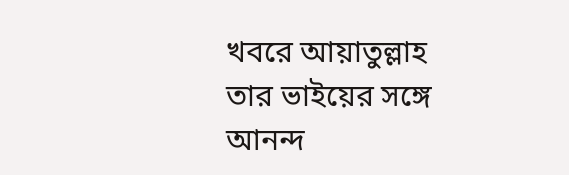খবরে আয়াতুল্লাহ তার ভাইয়ের সঙ্গে আনন্দ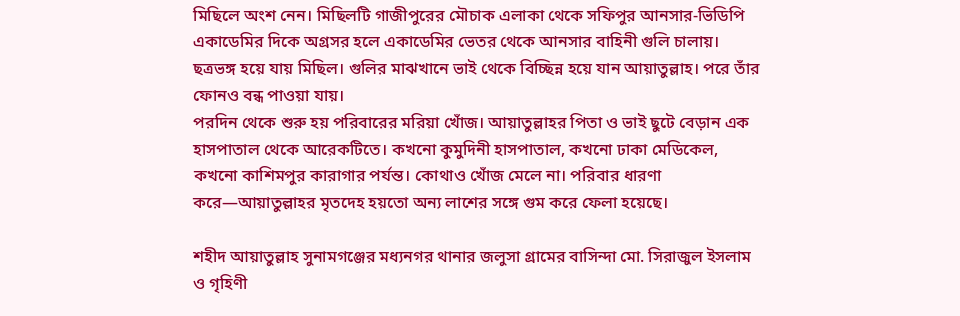মিছিলে অংশ নেন। মিছিলটি গাজীপুরের মৌচাক এলাকা থেকে সফিপুর আনসার-ভিডিপি একাডেমির দিকে অগ্রসর হলে একাডেমির ভেতর থেকে আনসার বাহিনী গুলি চালায়। ছত্রভঙ্গ হয়ে যায় মিছিল। গুলির মাঝখানে ভাই থেকে বিচ্ছিন্ন হয়ে যান আয়াতুল্লাহ। পরে তাঁর ফোনও বন্ধ পাওয়া যায়।
পরদিন থেকে শুরু হয় পরিবারের মরিয়া খোঁজ। আয়াতুল্লাহর পিতা ও ভাই ছুটে বেড়ান এক হাসপাতাল থেকে আরেকটিতে। কখনো কুমুদিনী হাসপাতাল, কখনো ঢাকা মেডিকেল, কখনো কাশিমপুর কারাগার পর্যন্ত। কোথাও খোঁজ মেলে না। পরিবার ধারণা করে—আয়াতুল্লাহর মৃতদেহ হয়তো অন্য লাশের সঙ্গে গুম করে ফেলা হয়েছে।

শহীদ আয়াতুল্লাহ সুনামগঞ্জের মধ্যনগর থানার জলুসা গ্রামের বাসিন্দা মো. সিরাজুল ইসলাম ও গৃহিণী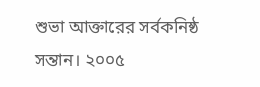শুভা আক্তারের সর্বকনিষ্ঠ সন্তান। ২০০৫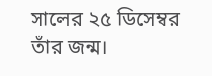সালের ২৫ ডিসেম্বর তাঁর জন্ম।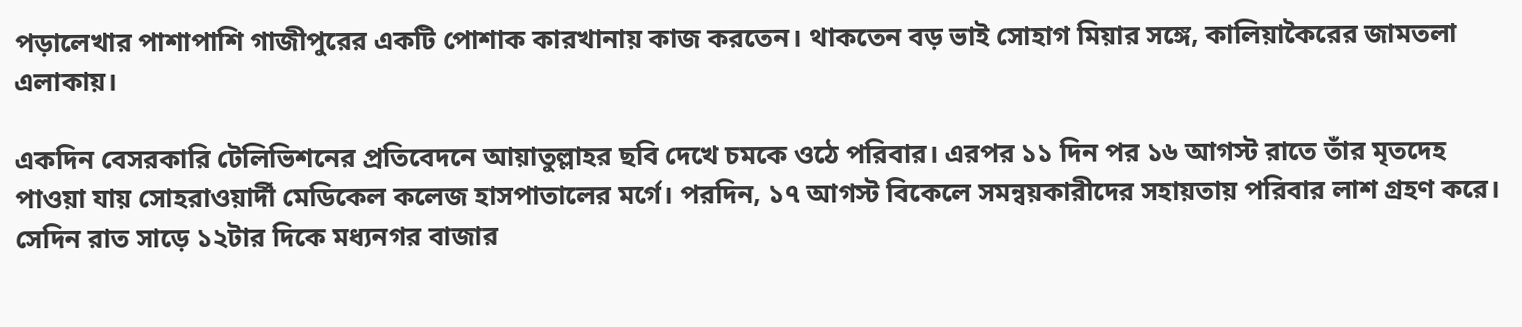পড়ালেখার পাশাপাশি গাজীপুরের একটি পোশাক কারখানায় কাজ করতেন। থাকতেন বড় ভাই সোহাগ মিয়ার সঙ্গে, কালিয়াকৈরের জামতলা এলাকায়।

একদিন বেসরকারি টেলিভিশনের প্রতিবেদনে আয়াতুল্লাহর ছবি দেখে চমকে ওঠে পরিবার। এরপর ১১ দিন পর ১৬ আগস্ট রাতে তাঁর মৃতদেহ পাওয়া যায় সোহরাওয়ার্দী মেডিকেল কলেজ হাসপাতালের মর্গে। পরদিন, ১৭ আগস্ট বিকেলে সমন্বয়কারীদের সহায়তায় পরিবার লাশ গ্রহণ করে।
সেদিন রাত সাড়ে ১২টার দিকে মধ্যনগর বাজার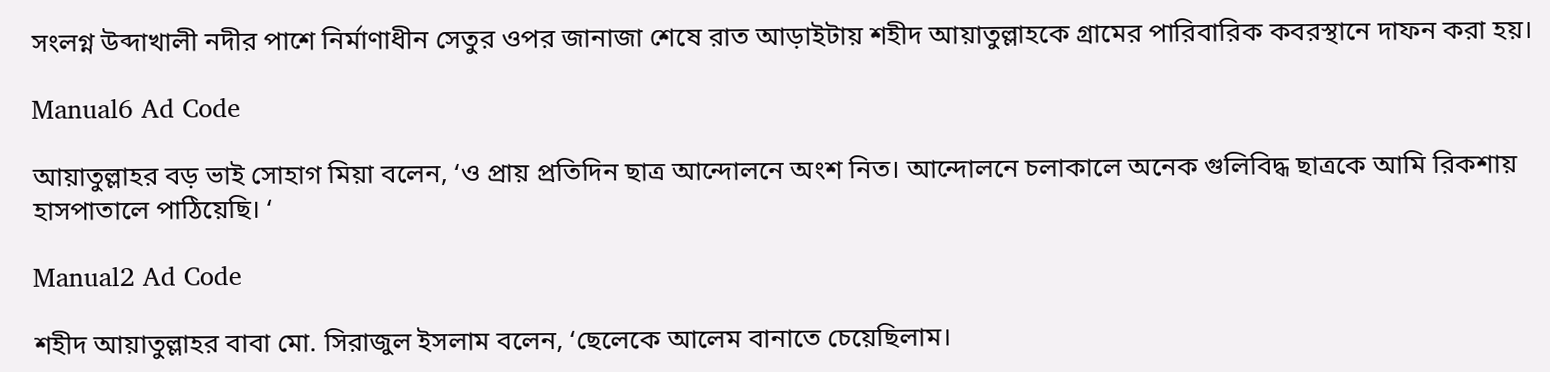সংলগ্ন উব্দাখালী নদীর পাশে নির্মাণাধীন সেতুর ওপর জানাজা শেষে রাত আড়াইটায় শহীদ আয়াতুল্লাহকে গ্রামের পারিবারিক কবরস্থানে দাফন করা হয়।

Manual6 Ad Code

আয়াতুল্লাহর বড় ভাই সোহাগ মিয়া বলেন, ‘ও প্রায় প্রতিদিন ছাত্র আন্দোলনে অংশ নিত। আন্দোলনে চলাকালে অনেক গুলিবিদ্ধ ছাত্রকে আমি রিকশায় হাসপাতালে পাঠিয়েছি। ‘

Manual2 Ad Code

শহীদ আয়াতুল্লাহর বাবা মো. সিরাজুল ইসলাম বলেন, ‘ছেলেকে আলেম বানাতে চেয়েছিলাম।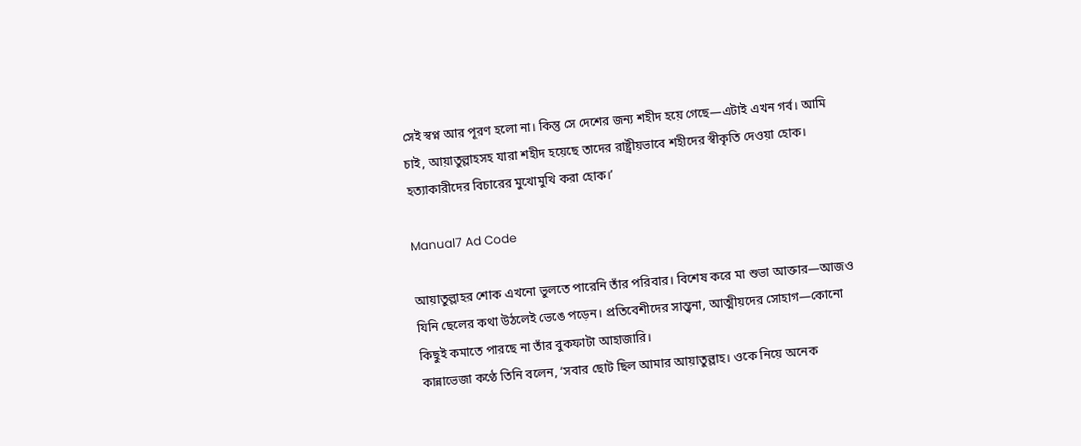সেই স্বপ্ন আর পূরণ হলো না। কিন্তু সে দেশের জন্য শহীদ হয়ে গেছে—এটাই এখন গর্ব। আমি চাই, আয়াতুল্লাহসহ যারা শহীদ হয়েছে তাদের রাষ্ট্রীয়ভাবে শহীদের স্বীকৃতি দেওয়া হোক। হত্যাকারীদের বিচারের মুখোমুখি করা হোক।’

Manual7 Ad Code

আয়াতুল্লাহর শোক এখনো ভুলতে পারেনি তাঁর পরিবার। বিশেষ করে মা শুভা আক্তার—আজও যিনি ছেলের কথা উঠলেই ভেঙে পড়েন। প্রতিবেশীদের সান্ত্বনা, আত্মীয়দের সোহাগ—কোনো কিছুই কমাতে পারছে না তাঁর বুকফাটা আহাজারি।
কান্নাভেজা কণ্ঠে তিনি বলেন, ‘সবার ছোট ছিল আমার আয়াতুল্লাহ। ওকে নিয়ে অনেক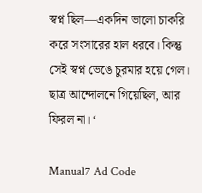স্বপ্ন ছিল—একদিন ভালো চাকরি করে সংসারের হাল ধরবে। কিন্তু সেই স্বপ্ন ভেঙে চুরমার হয়ে গেল। ছাত্র আন্দোলনে গিয়েছিল, আর ফিরল না। ‘

Manual7 Ad Code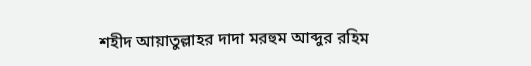শহীদ আয়াতুল্লাহর দাদা মরহুম আব্দুর রহিম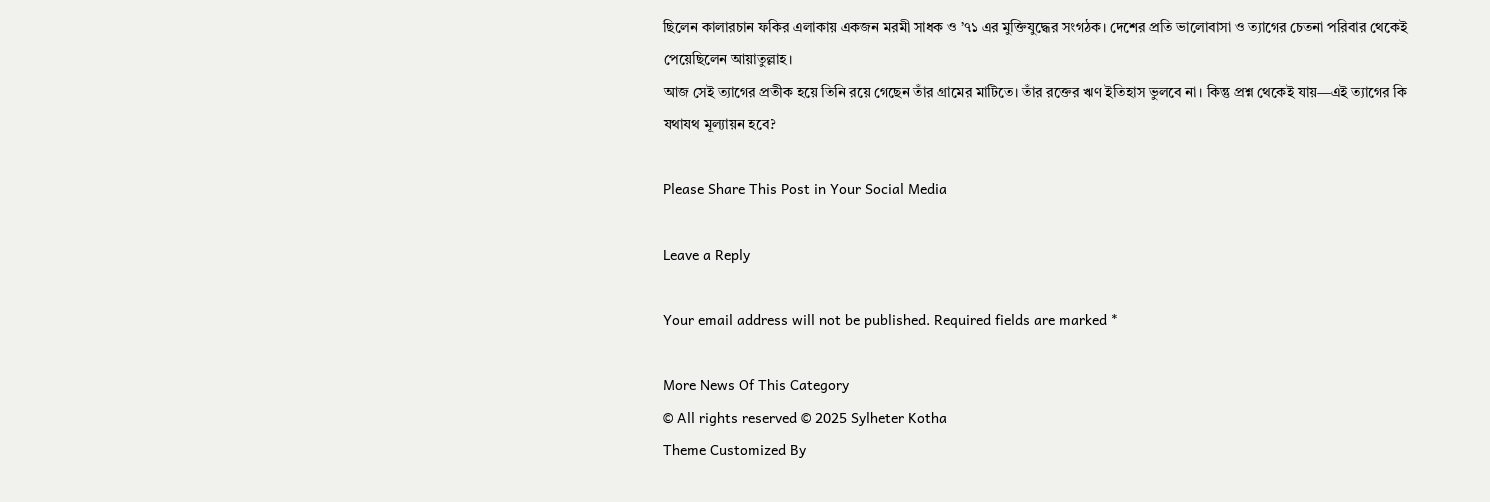ছিলেন কালারচান ফকির এলাকায় একজন মরমী সাধক ও ’৭১ এর মুক্তিযুদ্ধের সংগঠক। দেশের প্রতি ভালোবাসা ও ত্যাগের চেতনা পরিবার থেকেই পেয়েছিলেন আয়াতুল্লাহ।
আজ সেই ত্যাগের প্রতীক হয়ে তিনি রয়ে গেছেন তাঁর গ্রামের মাটিতে। তাঁর রক্তের ঋণ ইতিহাস ভুলবে না। কিন্তু প্রশ্ন থেকেই যায়—এই ত্যাগের কি যথাযথ মূল্যায়ন হবে?

Please Share This Post in Your Social Media

Leave a Reply

Your email address will not be published. Required fields are marked *

More News Of This Category
© All rights reserved © 2025 Sylheter Kotha
Theme Customized By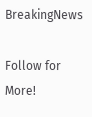BreakingNews

Follow for More!